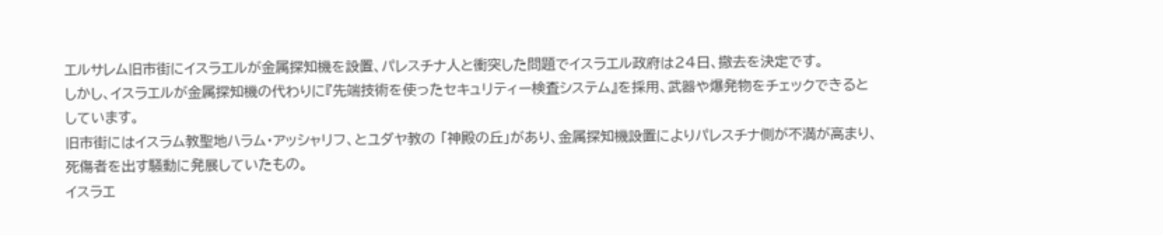エルサレム旧市街にイスラエルが金属探知機を設置、パレスチナ人と衝突した問題でイスラエル政府は24日、撤去を決定です。
しかし、イスラエルが金属探知機の代わりに『先端技術を使ったセキュリティー検査システム』を採用、武器や爆発物をチェックできるとしています。
旧市街にはイスラム教聖地ハラム・アッシャリフ、とユダヤ教の 「神殿の丘」があり、金属探知機設置によりパレスチナ側が不満が高まり、死傷者を出す騒動に発展していたもの。
イスラエ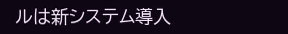ルは新システム導入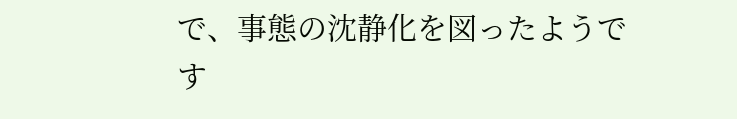で、事態の沈静化を図ったようです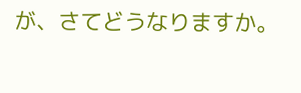が、さてどうなりますか。